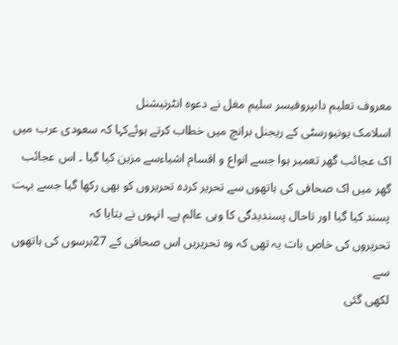معروف تعلیم داںپروفیسر سلیم مغل نے دعوہ انٹرنیشنل
اسلامک یونیورسٹی کے ریجنل برانچ میں خطاب کرتے ہوئےکہا کہ سعودی عرب میں
اک عجائب گھر تعمیر ہوا جسے انواع و اقسام اشیاءسے مزین کیا گیا ۔ اس عجائب
گھر میں اک صحافی کی ہاتھوں سے تحریر کردہ تحریروں کو بھی رکھا گیا جسے بہت
پسند کیا گیا اور تاحال پسندیدگی کا وہی عالم ہے۔ انہوں نے بتایا کہ
تحریروں کی خاص بات یہ تھی کہ وہ تحریریں اس صحافی کے 27برسوں کی ہاتھوں سے
لکھی گئی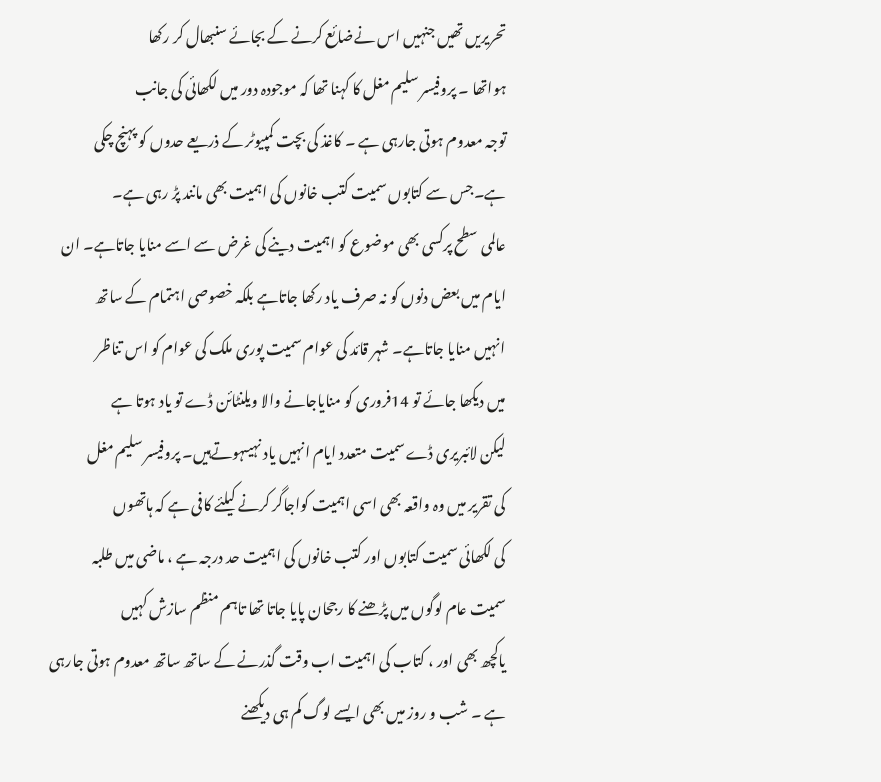تحریریں تھیں جنہیں اس نےضائع کرنے کے بجائے سنبھال کر رکھا
ہواتھا ۔ پروفیسر سلیم مغل کا کہنا تھا کہ موجودہ دور میں لکھائی کی جانب
توجہ معدوم ہوتی جارہی ہے ۔ کاغذ کی بچت کمپیوٹر کے ذریعے حدوں کو پہنچ چکی
ہے۔جس سے کتابوں سمیت کتب خانوں کی اہمیت بھی مانند پڑ رہی ہے۔
عالمی سطح پرکسی بھی موضوع کو اہمیت دینے کی غرض سے اسے منایا جاتاہے۔ ان
ایام میں بعض دنوں کو نہ صرف یاد رکھا جاتاہے بلکہ خصوصی اہتمام کے ساتھ
انہیں منایا جاتاہے۔ شہر قائد کی عوام سمیت پوری ملک کی عوام کو اس تناظر
میں دیکھا جائے تو 14فروری کو منایاجانے والا ویلنٹائن ڈے تو یاد ہوتا ہے
لیکن لائبریری ڈےسمیت متعدد ایام انہیں یاد نہیںہوتےہیں۔ پروفیسر سلیم مغل
کی تقریر میں وہ واقعہ بھی اسی اہمیت کواجاگر کرنے کیلئے کافی ہے کہ ہاتھوں
کی لکھائی سمیت کتابوں اور کتب خانوں کی اہمیت حد درجہ ہے ، ماضی میں طلبہ
سمیت عام لوگوں میں پڑھنے کا رجحان پایا جاتا تھا تاہم منظم سازش کہیں
یاکچھ بھی اور ، کتاب کی اہمیت اب وقت گذرنے کے ساتھ ساتھ معدوم ہوتی جارہی
ہے ۔ شب و روز میں بھی ایسے لوگ کم ہی دیکھنے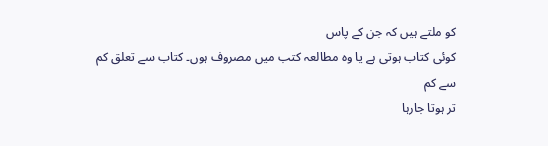کو ملتے ہیں کہ جن کے پاس
کوئی کتاب ہوتی ہے یا وہ مطالعہ کتب میں مصروف ہوں۔ کتاب سے تعلق کم سے کم
تر ہوتا جارہا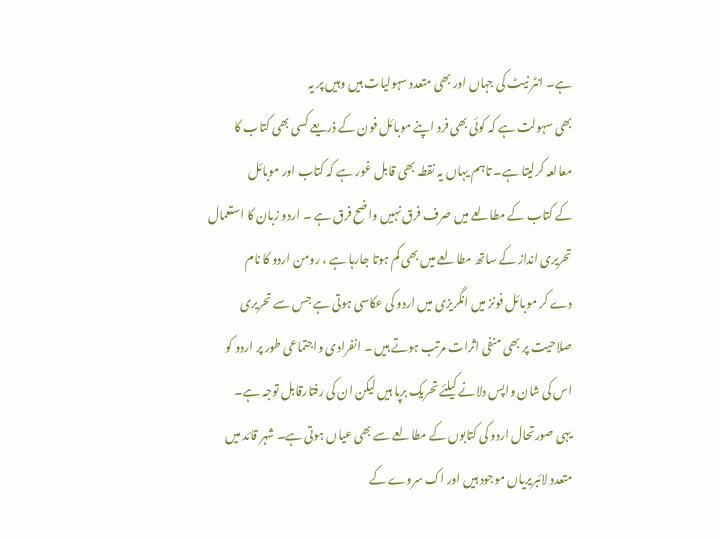ہے۔ انٹر نیٹ کی جہاں اور بھی متعدد سہولیات ہیں وہیں پر یہ
بھی سہولت ہے کہ کوئی بھی فرد اپنے موبائل فون کے ذریعے کسی بھی کتاب کا
معالعہ کرلیتا ہے۔ تاہم یہاں یہ نقطہ بھی قابل غور ہے کہ کتاب اور موبائل
کے کتاب کے مطالعے میں صرف فرق نہیں واضح فرق ہے ۔ اردو زبان کا استعمال
تحریری انداز کے ساتھ مطالعے میں بھی کم ہوتا جارہا ہے ، رومن اردو کا نام
دے کر موبائل فونز میں انگریزی میں اردو کی عکاسی ہوتی ہے جس سے تحریری
صلاحیت پر بھی منفی اثرات مرتب ہوتے ہیں ۔ انفرادی واجتماعی طور پر اردو کو
اس کی شان واپس دلانے کیلئے تحریک برپا ہیں لیکن ان کی رفتارقابل توجہ ہے۔
یہی صورتحال اردو کی کتابوں کے مطالعے سے بھی عیاں ہوتی ہے۔ شہر قائد میں
متعدد لائبریریاں موجود ہیں اور اک سروے کے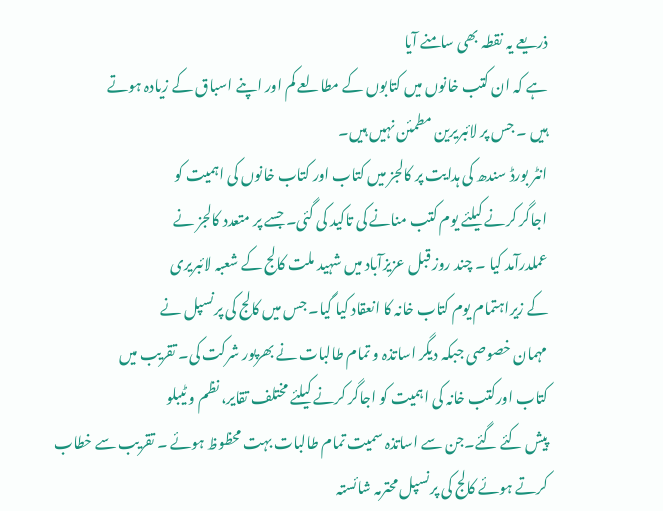ذریعے یہ نقطہ بھی سامنے آیا
ہے کہ ان کتب خانوں میں کتابوں کے مطالعے کم اور اپنے اسباق کے زیادہ ہوتے
ہیں ۔ جس پر لائبریرین مطمئن نہیں ہیں۔
انٹر بورڈ سندھ کی ہدایت پر کالجز میں کتاب اور کتاب خانوں کی اہمیت کو
اجاگر کرنے کیلئے یوم کتب منانے کی تاکید کی گئی۔ جسے پر متعدد کالجز نے
عملدرآمد کیا ۔ چند روز قبل عزیزآباد میں شہید ملت کالج کے شعبہ لائبریری
کے زیراہتمام یوم کتاب خانہ کا انعقاد کیا گیا۔ جس میں کالج کی پرنسپل نے
مہمان خصوصی جبکہ دیگر اساتذہ و تمام طالبات نے بھرپور شرکت کی۔ تقریب میں
کتاب اورکتب خانہ کی اہمیت کو اجاگر کرنے کیلئے مختلف تقایر، نظم و ٹیبلو
پیش کئے گئے۔جن سے اساتذہ سمیت تمام طالبات بہت محظوظ ہوئے ۔ تقریب سے خطاب
کرتے ہوئے کالج کی پرنسپل محترمہ شائستہ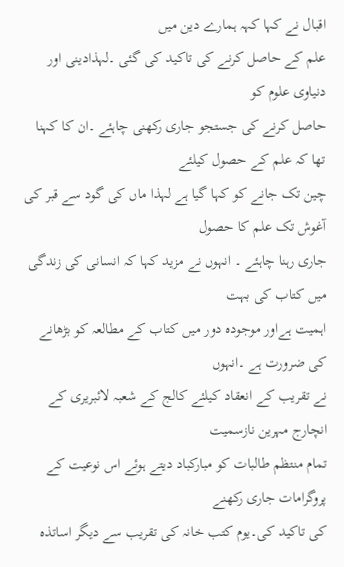اقبال نے کہا کہہ ہمارے دین میں
علم کے حاصل کرنے کی تاکید کی گئی ۔لہذادینی اور دنیاوی علوم کو
حاصل کرنے کی جستجو جاری رکھنی چاہئے ۔ان کا کہنا تھا کہ علم کے حصول کیلئے
چین تک جانے کو کہا گیا ہے لہذا ماں کی گود سے قبر کی آغوش تک علم کا حصول
جاری رہنا چاہئے ۔ انہوں نے مزید کہا کہ انسانی کی زندگی میں کتاب کی بہت
اہمیت ہےاور موجودہ دور میں کتاب کے مطالعہ کو بڑھانے کی ضرورت ہے ۔انہوں
نے تقریب کے انعقاد کیلئے کالج کے شعبہ لائبریری کے انچارج مہرین نازسمیت
تمام منتظم طالبات کو مبارکباد دیتے ہوئے اس نوعیت کے پروگرامات جاری رکھنے
کی تاکید کی۔یوم کتب خانہ کی تقریب سے دیگر اساتذہ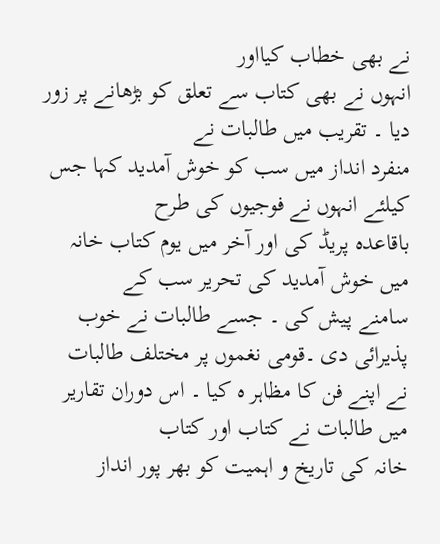نے بھی خطاب کیااور
انہوں نے بھی کتاب سے تعلق کو بڑھانے پر زور دیا ۔ تقریب میں طالبات نے
منفرد انداز میں سب کو خوش آمدید کہا جس کیلئے انہوں نے فوجیوں کی طرح
باقاعدہ پریڈ کی اور آخر میں یوم کتاب خانہ میں خوش آمدید کی تحریر سب کے
سامنے پیش کی ۔ جسے طالبات نے خوب پذیرائی دی ۔قومی نغموں پر مختلف طالبات
نے اپنے فن کا مظاہر ہ کیا ۔ اس دوران تقاریر میں طالبات نے کتاب اور کتاب
خانہ کی تاریخ و اہمیت کو بھر پور انداز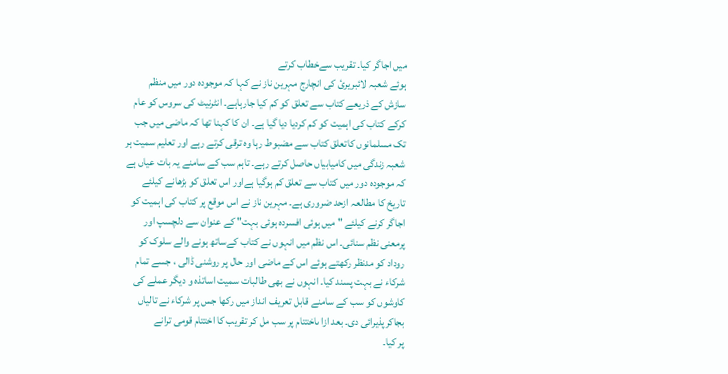میں اجاگر کیا۔ تقریب سےخطاب کرتے
ہوئے شعبہ لائبریرئ کی انچارج مہرین ناز نے کہا کہ موجودہ دور میں منظم
سازش کے ذریعے کتاب سے تعلق کو کم کیا جارہاہے۔ انٹرنیٹ کی سروس کو عام
کرکے کتاب کی اہمیت کو کم کردیا دیا گیا ہے۔ ان کا کہنا تھا کہ ماضی میں جب
تک مسلمانوں کاتعلق کتاب سے مضبوط رہا وہ ترقی کرتے رہے اور تعلیم سمیت ہر
شعبہ زندگی میں کامیابیاں حاصل کرتے رہے۔ تاہم سب کے سامنے یہ بات عیاں ہے
کہ موجودہ دور میں کتاب سے تعلق کم ہوگیا ہےاور اس تعلق کو بڑھانے کیلئے
تاریخ کا مطالعہ ازحد ضروری ہے۔ مہرین ناز نے اس موقع پر کتاب کی اہمیت کو
اجاگر کرنے کیلئے " میں ہوئی افسردہ ہوئی بہت" کے عنوان سے دلچسپ اور
پرمعنی نظم سنائی۔ اس نظم میں انہوں نے کتاب کےساتھ ہونے والے سلوک کو
روداد کو مدنظر رکھتے ہوئے اس کے ماضی اور حال پر روشنی ڈالی ، جسے تمام
شرکاء نے بہت پسند کیا۔ انہوں نے بھی طالبات سمیت اساتذہ و دیگر عملے کی
کاوشوں کو سب کے سامنے قابل تعریف انداز میں رکھا جس پر شرکاء نے تالیاں
بجاکرپذیرائی دی۔ بعد ازا ںاختتام پر سب مل کر تقریب کا اختتام قومی ترانے
پر کیا۔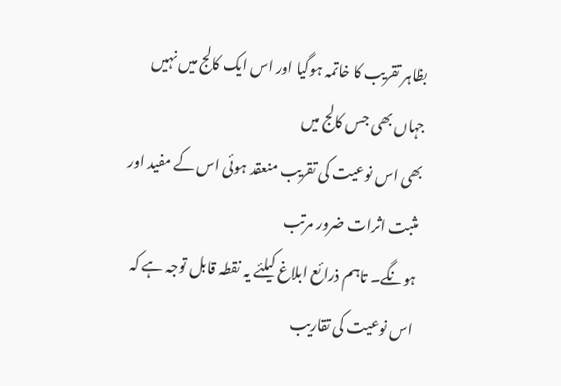بظاہر تقریب کا خاتمہ ہوگیا اور اس ایک کالج میں نہیں جہاں بھی جس کالج میں
بھی اس نوعیت کی تقریب منعقد ہوئی اس کے مفید اور مثبت اثرات ضرور مرتب
ہونگے۔ تاہم ذرائع ابلاغ کیلئے یہ نقطہ قابل توجہ ہے کہ اس نوعیت کی تقاریب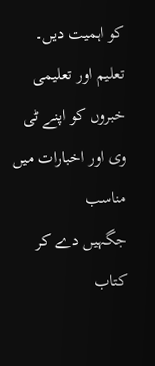کو اہمیت دیں۔ تعلیم اور تعلیمی خبروں کو اپنے ٹی وی اور اخبارات میں مناسب
جگہیں دے کر کتاب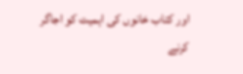اور کتاب خانوں کی اہمیت کو اجاگر کرنے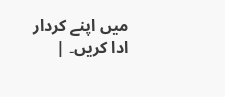میں اپنے کردار
ادا کریں۔ |